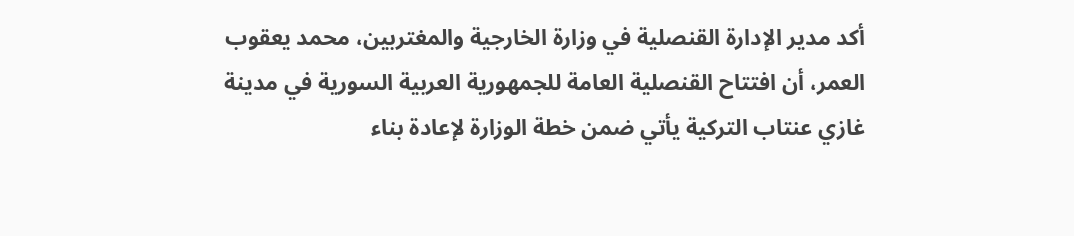أكد مدير الإدارة القنصلية في وزارة الخارجية والمغتربين، محمد يعقوب العمر، أن افتتاح القنصلية العامة للجمهورية العربية السورية في مدينة غازي عنتاب التركية يأتي ضمن خطة الوزارة لإعادة بناء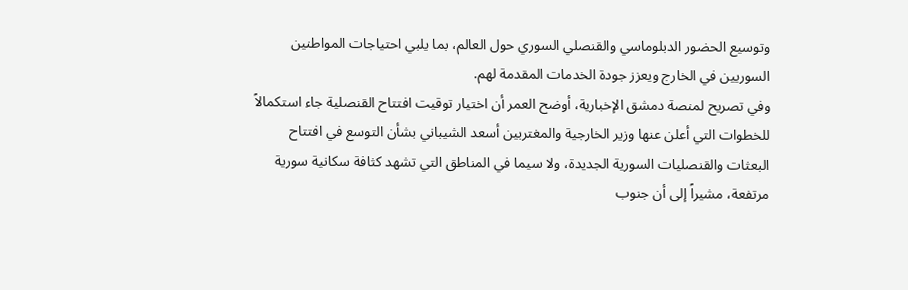وتوسيع الحضور الدبلوماسي والقنصلي السوري حول العالم، بما يلبي احتياجات المواطنين السوريين في الخارج ويعزز جودة الخدمات المقدمة لهم.
وفي تصريح لمنصة دمشق الإخبارية، أوضح العمر أن اختيار توقيت افتتاح القنصلية جاء استكمالاً للخطوات التي أعلن عنها وزير الخارجية والمغتربين أسعد الشيباني بشأن التوسع في افتتاح البعثات والقنصليات السورية الجديدة، ولا سيما في المناطق التي تشهد كثافة سكانية سورية مرتفعة، مشيراً إلى أن جنوب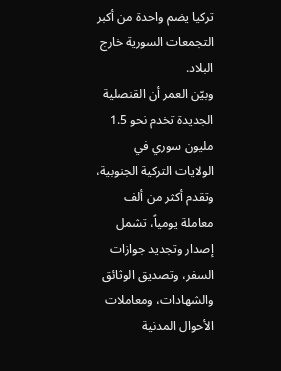تركيا يضم واحدة من أكبر التجمعات السورية خارج البلاد.
وبيّن العمر أن القنصلية الجديدة تخدم نحو 1.5 مليون سوري في الولايات التركية الجنوبية، وتقدم أكثر من ألف معاملة يومياً، تشمل إصدار وتجديد جوازات السفر، وتصديق الوثائق والشهادات، ومعاملات الأحوال المدنية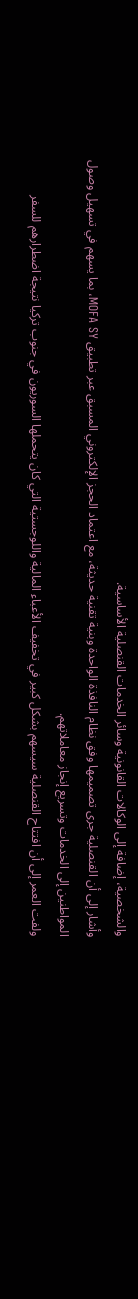والشخصية، إضافة إلى الوكالات القانونية وسائر الخدمات القنصلية الأساسية.
وأشار إلى أن القنصلية جرى تصميمها وفق نظام النافذة الواحدة وبنية تقنية حديثة، مع اعتماد الحجز الإلكتروني المسبق عبر تطبيق MOFA SY، بما يسهم في تسهيل وصول المواطنين إلى الخدمات وتسريع إنجاز معاملاتهم.
ولفت العمر إلى أن افتتاح القنصلية سيسهم بشكل كبير في تخفيف الأعباء المالية واللوجستية التي كان يتحملها السوريون في جنوب تركيا نتيجة اضطرارهم للسفر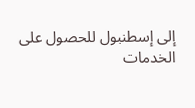إلى إسطنبول للحصول على الخدمات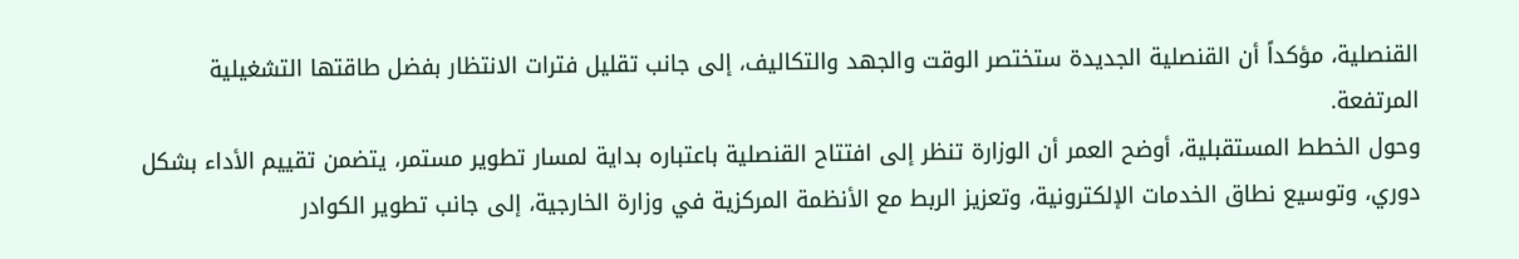القنصلية، مؤكداً أن القنصلية الجديدة ستختصر الوقت والجهد والتكاليف، إلى جانب تقليل فترات الانتظار بفضل طاقتها التشغيلية المرتفعة.
وحول الخطط المستقبلية، أوضح العمر أن الوزارة تنظر إلى افتتاح القنصلية باعتباره بداية لمسار تطوير مستمر، يتضمن تقييم الأداء بشكل دوري، وتوسيع نطاق الخدمات الإلكترونية، وتعزيز الربط مع الأنظمة المركزية في وزارة الخارجية، إلى جانب تطوير الكوادر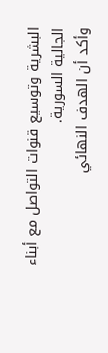البشرية وتوسيع قنوات التواصل مع أبناء الجالية السورية.
وأكد أن الهدف النهائي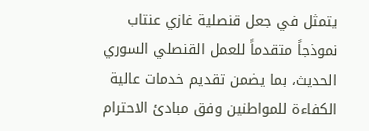يتمثل في جعل قنصلية غازي عنتاب نموذجاً متقدماً للعمل القنصلي السوري الحديث، بما يضمن تقديم خدمات عالية الكفاءة للمواطنين وفق مبادئ الاحترام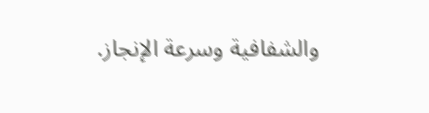والشفافية وسرعة الإنجاز.